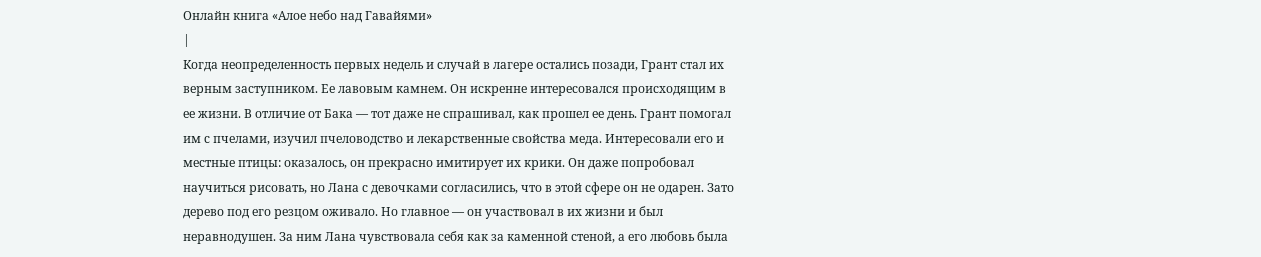Онлайн книга «Алое небо над Гавайями»
|
Когда неопределенность первых недель и случай в лагере остались позади, Грант стал их верным заступником. Ее лавовым камнем. Он искренне интересовался происходящим в ее жизни. В отличие от Бака — тот даже не спрашивал, как прошел ее день. Грант помогал им с пчелами, изучил пчеловодство и лекарственные свойства меда. Интересовали его и местные птицы: оказалось, он прекрасно имитирует их крики. Он даже попробовал научиться рисовать, но Лана с девочками согласились, что в этой сфере он не одарен. Зато дерево под его резцом оживало. Но главное — он участвовал в их жизни и был неравнодушен. За ним Лана чувствовала себя как за каменной стеной, а его любовь была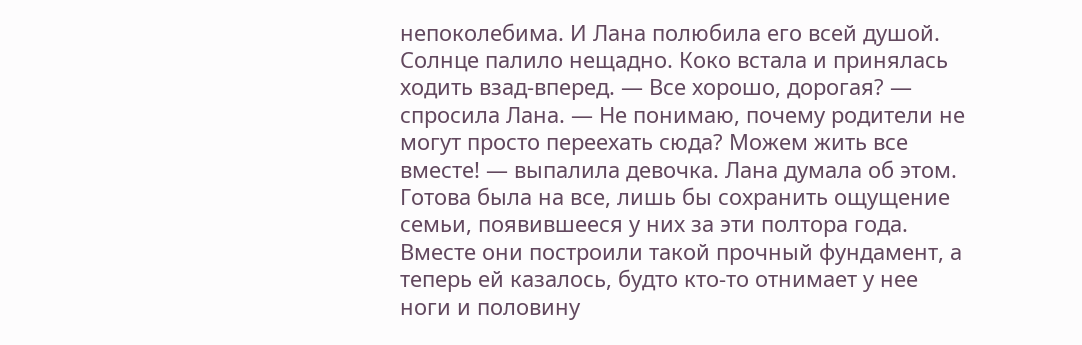непоколебима. И Лана полюбила его всей душой. Солнце палило нещадно. Коко встала и принялась ходить взад-вперед. — Все хорошо, дорогая? — спросила Лана. — Не понимаю, почему родители не могут просто переехать сюда? Можем жить все вместе! — выпалила девочка. Лана думала об этом. Готова была на все, лишь бы сохранить ощущение семьи, появившееся у них за эти полтора года. Вместе они построили такой прочный фундамент, а теперь ей казалось, будто кто-то отнимает у нее ноги и половину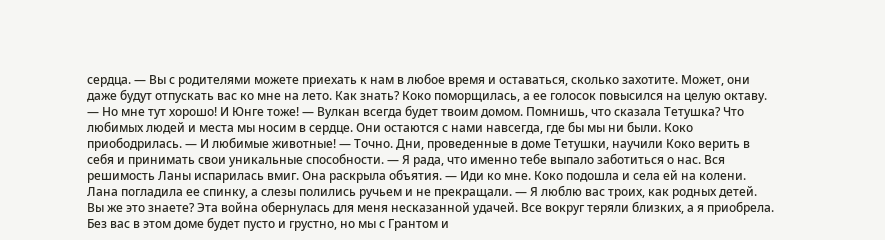сердца. — Вы с родителями можете приехать к нам в любое время и оставаться, сколько захотите. Может, они даже будут отпускать вас ко мне на лето. Как знать? Коко поморщилась, а ее голосок повысился на целую октаву. — Но мне тут хорошо! И Юнге тоже! — Вулкан всегда будет твоим домом. Помнишь, что сказала Тетушка? Что любимых людей и места мы носим в сердце. Они остаются с нами навсегда, где бы мы ни были. Коко приободрилась. — И любимые животные! — Точно. Дни, проведенные в доме Тетушки, научили Коко верить в себя и принимать свои уникальные способности. — Я рада, что именно тебе выпало заботиться о нас. Вся решимость Ланы испарилась вмиг. Она раскрыла объятия. — Иди ко мне. Коко подошла и села ей на колени. Лана погладила ее спинку, а слезы полились ручьем и не прекращали. — Я люблю вас троих, как родных детей. Вы же это знаете? Эта война обернулась для меня несказанной удачей. Все вокруг теряли близких, а я приобрела. Без вас в этом доме будет пусто и грустно, но мы с Грантом и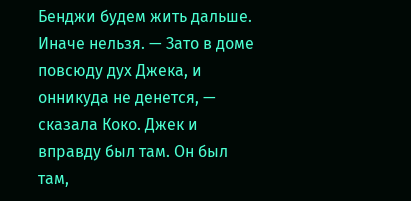Бенджи будем жить дальше. Иначе нельзя. — Зато в доме повсюду дух Джека, и онникуда не денется, — сказала Коко. Джек и вправду был там. Он был там,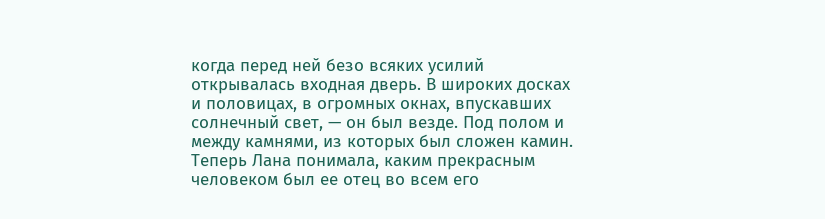когда перед ней безо всяких усилий открывалась входная дверь. В широких досках и половицах, в огромных окнах, впускавших солнечный свет, — он был везде. Под полом и между камнями, из которых был сложен камин. Теперь Лана понимала, каким прекрасным человеком был ее отец во всем его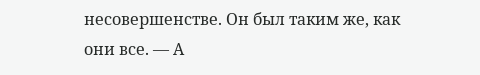несовершенстве. Он был таким же, как они все. — А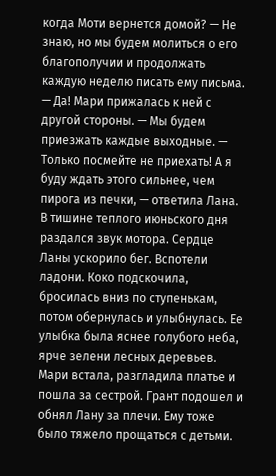когда Моти вернется домой? — Не знаю, но мы будем молиться о его благополучии и продолжать каждую неделю писать ему письма. — Да! Мари прижалась к ней с другой стороны. — Мы будем приезжать каждые выходные. — Только посмейте не приехать! А я буду ждать этого сильнее, чем пирога из печки, — ответила Лана. В тишине теплого июньского дня раздался звук мотора. Сердце Ланы ускорило бег. Вспотели ладони. Коко подскочила, бросилась вниз по ступенькам, потом обернулась и улыбнулась. Ее улыбка была яснее голубого неба, ярче зелени лесных деревьев. Мари встала, разгладила платье и пошла за сестрой. Грант подошел и обнял Лану за плечи. Ему тоже было тяжело прощаться с детьми.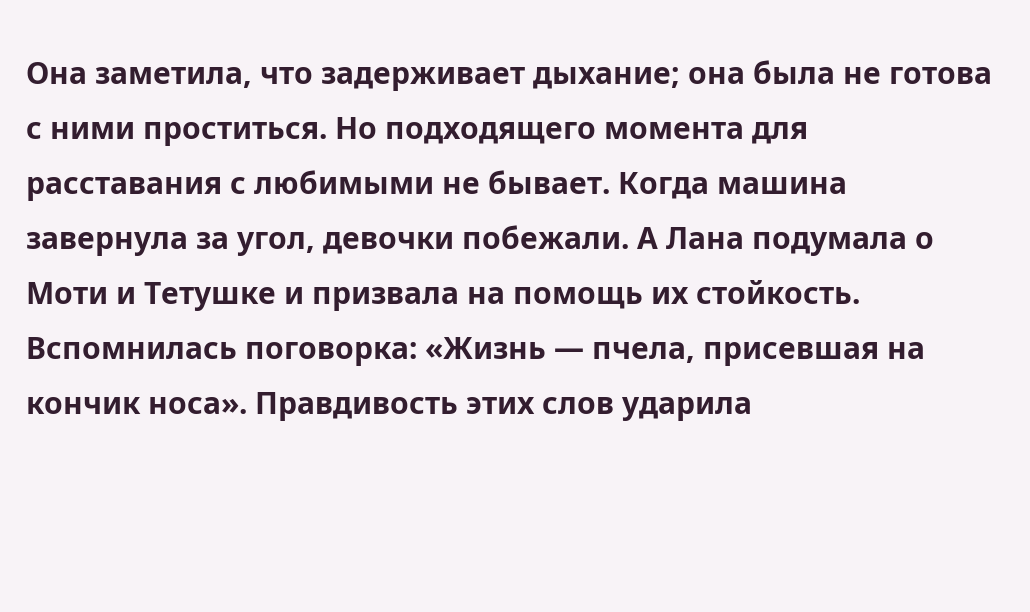Она заметила, что задерживает дыхание; она была не готова с ними проститься. Но подходящего момента для расставания с любимыми не бывает. Когда машина завернула за угол, девочки побежали. А Лана подумала о Моти и Тетушке и призвала на помощь их стойкость. Вспомнилась поговорка: «Жизнь — пчела, присевшая на кончик носа». Правдивость этих слов ударила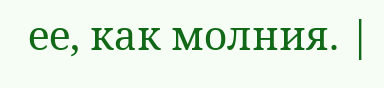ее, как молния. |